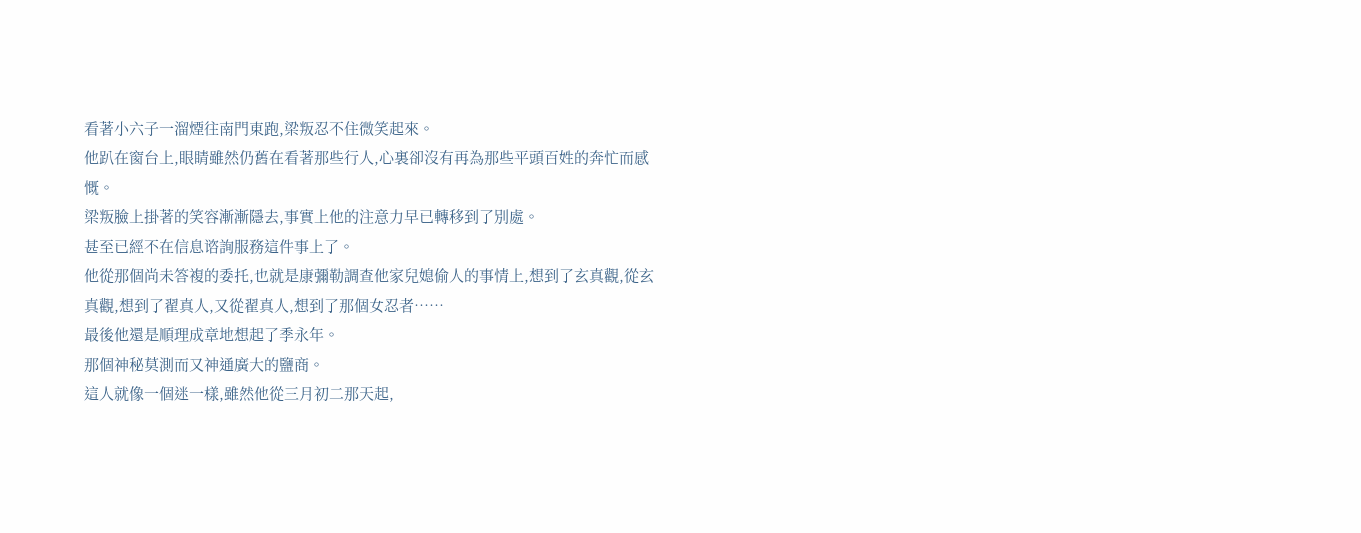看著小六子一溜煙往南門東跑,梁叛忍不住微笑起來。
他趴在窗台上,眼睛雖然仍舊在看著那些行人,心裏卻沒有再為那些平頭百姓的奔忙而感慨。
梁叛臉上掛著的笑容漸漸隱去,事實上他的注意力早已轉移到了別處。
甚至已經不在信息谘詢服務這件事上了。
他從那個尚未答複的委托,也就是康彌勒調查他家兒媳偷人的事情上,想到了玄真觀,從玄真觀,想到了翟真人,又從翟真人,想到了那個女忍者……
最後他還是順理成章地想起了季永年。
那個神秘莫測而又神通廣大的鹽商。
這人就像一個迷一樣,雖然他從三月初二那天起,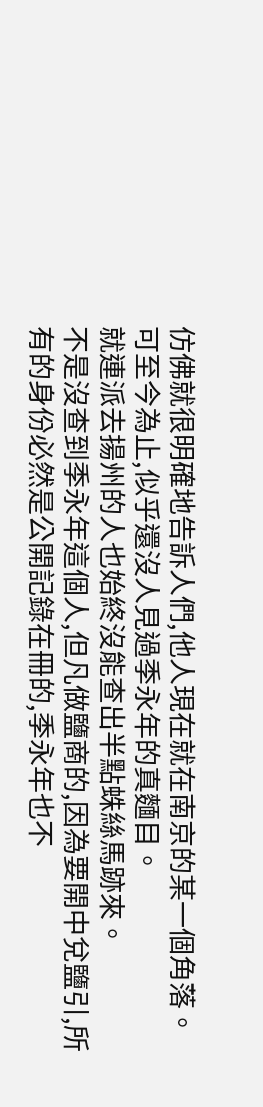仿佛就很明確地告訴人們,他人現在就在南京的某一個角落。
可至今為止,似乎還沒人見過季永年的真麵目。
就連派去揚州的人也始終沒能查出半點蛛絲馬跡來。
不是沒查到季永年這個人,但凡做鹽商的,因為要開中兌鹽引,所有的身份必然是公開記錄在冊的,季永年也不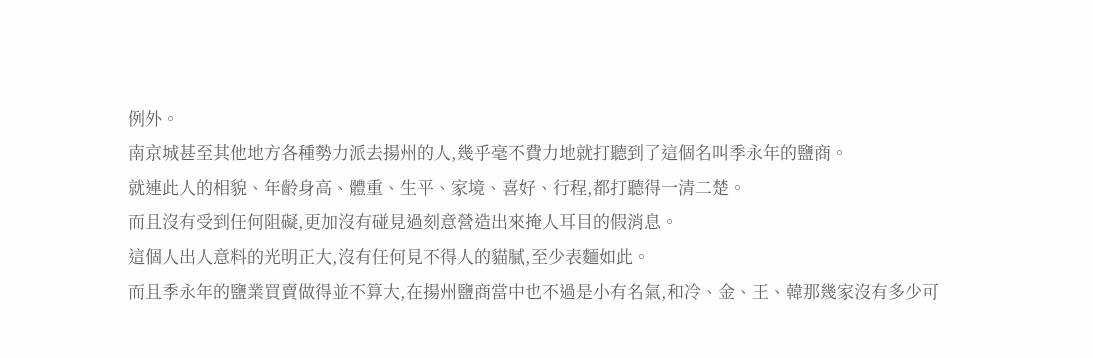例外。
南京城甚至其他地方各種勢力派去揚州的人,幾乎毫不費力地就打聽到了這個名叫季永年的鹽商。
就連此人的相貌、年齡身高、體重、生平、家境、喜好、行程,都打聽得一清二楚。
而且沒有受到任何阻礙,更加沒有碰見過刻意營造出來掩人耳目的假消息。
這個人出人意料的光明正大,沒有任何見不得人的貓膩,至少表麵如此。
而且季永年的鹽業買賣做得並不算大,在揚州鹽商當中也不過是小有名氣,和冷、金、王、韓那幾家沒有多少可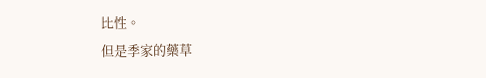比性。
但是季家的藥草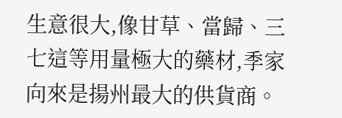生意很大,像甘草、當歸、三七這等用量極大的藥材,季家向來是揚州最大的供貨商。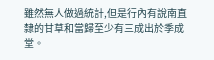雖然無人做過統計,但是行內有說南直隸的甘草和當歸至少有三成出於季成堂。